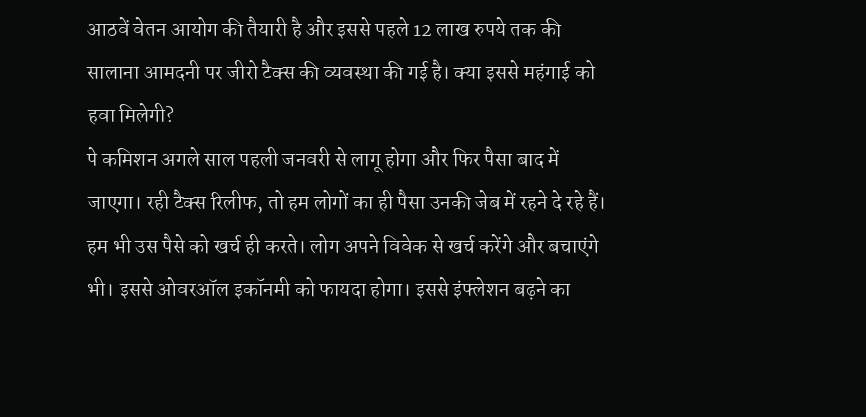आठवें वेतन आयोग की तैयारी है और इससे पहले 12 लाख रुपये तक की सालाना आमदनी पर जीरो टैक्स की व्यवस्था की गई है। क्या इससे महंगाई को हवा मिलेगी?
पे कमिशन अगले साल पहली जनवरी से लागू होगा और फिर पैसा बाद में जाएगा। रही टैक्स रिलीफ, तो हम लोगों का ही पैसा उनकी जेब में रहने दे रहे हैं। हम भी उस पैसे को खर्च ही करते। लोग अपने विवेक से खर्च करेंगे और बचाएंगे भी। इससे ओवरऑल इकॉनमी को फायदा होगा। इससे इंफ्लेशन बढ़ने का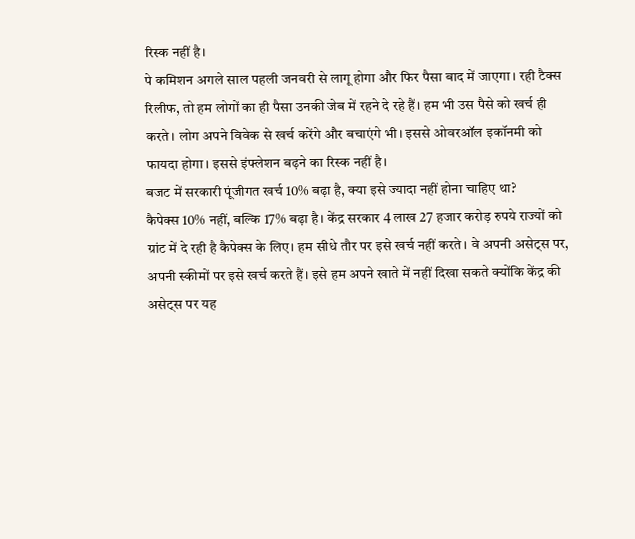रिस्क नहीं है।
पे कमिशन अगले साल पहली जनवरी से लागू होगा और फिर पैसा बाद में जाएगा। रही टैक्स रिलीफ, तो हम लोगों का ही पैसा उनकी जेब में रहने दे रहे हैं। हम भी उस पैसे को खर्च ही करते। लोग अपने विवेक से खर्च करेंगे और बचाएंगे भी। इससे ओवरऑल इकॉनमी को फायदा होगा। इससे इंफ्लेशन बढ़ने का रिस्क नहीं है।
बजट में सरकारी पूंजीगत खर्च 10% बढ़ा है, क्या इसे ज्यादा नहीं होना चाहिए था?
कैपेक्स 10% नहीं, बल्कि 17% बढ़ा है। केंद्र सरकार 4 लाख 27 हजार करोड़ रुपये राज्यों को ग्रांट में दे रही है कैपेक्स के लिए। हम सीधे तौर पर इसे खर्च नहीं करते। वे अपनी असेट्स पर, अपनी स्कीमों पर इसे खर्च करते हैं। इसे हम अपने खाते में नहीं दिखा सकते क्योंकि केंद्र की असेट्स पर यह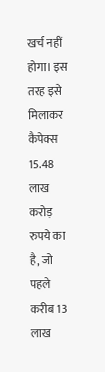खर्च नहीं होगा। इस तरह इसे मिलाकर कैपेक्स 15.48 लाख करोड़ रुपये का है, जो पहले करीब 13 लाख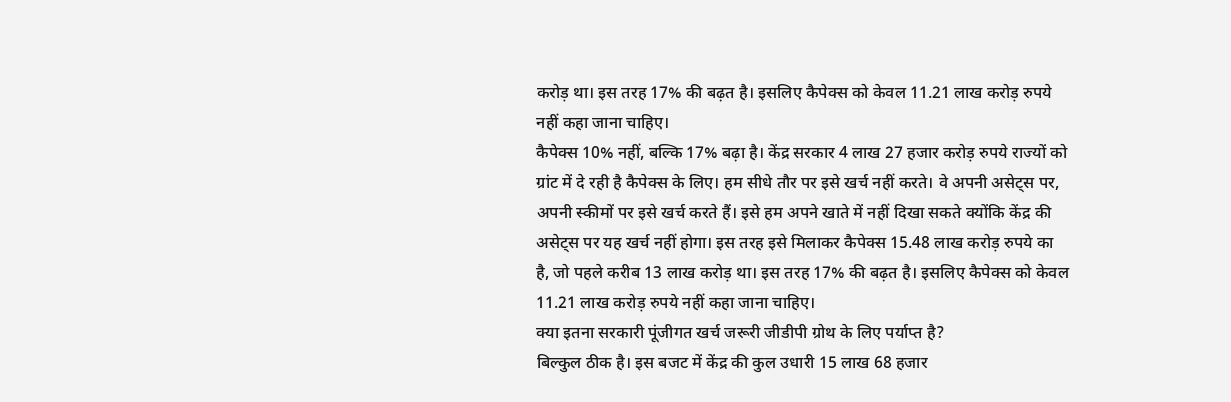करोड़ था। इस तरह 17% की बढ़त है। इसलिए कैपेक्स को केवल 11.21 लाख करोड़ रुपये नहीं कहा जाना चाहिए।
कैपेक्स 10% नहीं, बल्कि 17% बढ़ा है। केंद्र सरकार 4 लाख 27 हजार करोड़ रुपये राज्यों को ग्रांट में दे रही है कैपेक्स के लिए। हम सीधे तौर पर इसे खर्च नहीं करते। वे अपनी असेट्स पर, अपनी स्कीमों पर इसे खर्च करते हैं। इसे हम अपने खाते में नहीं दिखा सकते क्योंकि केंद्र की असेट्स पर यह खर्च नहीं होगा। इस तरह इसे मिलाकर कैपेक्स 15.48 लाख करोड़ रुपये का है, जो पहले करीब 13 लाख करोड़ था। इस तरह 17% की बढ़त है। इसलिए कैपेक्स को केवल 11.21 लाख करोड़ रुपये नहीं कहा जाना चाहिए।
क्या इतना सरकारी पूंजीगत खर्च जरूरी जीडीपी ग्रोथ के लिए पर्याप्त है?
बिल्कुल ठीक है। इस बजट में केंद्र की कुल उधारी 15 लाख 68 हजार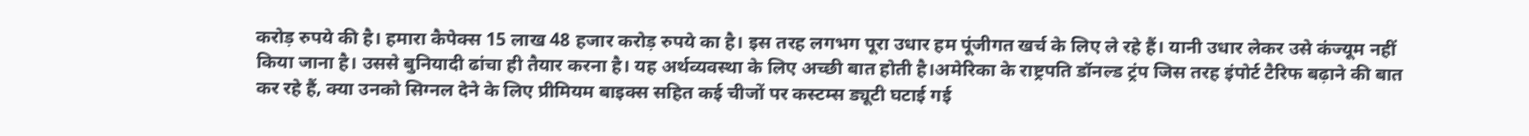करोड़ रुपये की है। हमारा कैपेक्स 15 लाख 48 हजार करोड़ रुपये का है। इस तरह लगभग पूरा उधार हम पूंजीगत खर्च के लिए ले रहे हैं। यानी उधार लेकर उसे कंज्यूम नहीं किया जाना है। उससे बुनियादी ढांचा ही तैयार करना है। यह अर्थव्यवस्था के लिए अच्छी बात होती है।अमेरिका के राष्ट्रपति डॉनल्ड ट्रंप जिस तरह इंपोर्ट टैरिफ बढ़ाने की बात कर रहे हैं, क्या उनको सिग्नल देने के लिए प्रीमियम बाइक्स सहित कई चीजों पर कस्टम्स ड्यूटी घटाई गई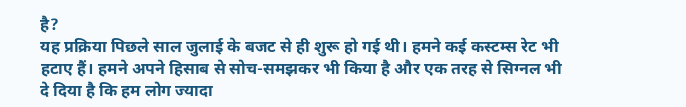है?
यह प्रक्रिया पिछले साल जुलाई के बजट से ही शुरू हो गई थी। हमने कई कस्टम्स रेट भी हटाए हैं। हमने अपने हिसाब से सोच-समझकर भी किया है और एक तरह से सिग्नल भी दे दिया है कि हम लोग ज्यादा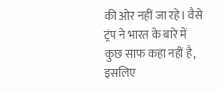की ओर नहीं जा रहे। वैसे ट्रंप ने भारत के बारे में कुछ साफ कहा नहीं है, इसलिए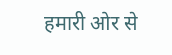हमारी ओर से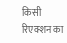किसी रिएक्शन का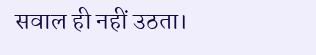सवाल ही नहीं उठता।